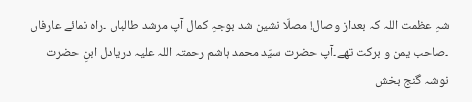شہِ عظمت اللہ کہ بعداز وصال! مصلّا نشین شد بوجہِ کمال آپ مرشد طالباں ۔راہ نمائے عارفاں ۔صاحب یمن و برکت تھے۔آپ حضرت سیّد محمد ہاشم رحمتہ اللہ علیہ دریادل ابنِ حضرت نوشہ گنج بخش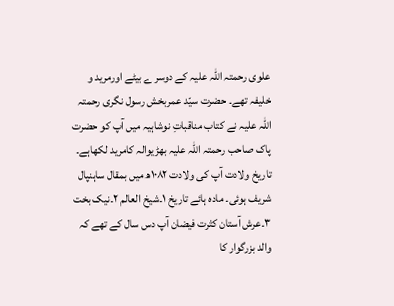علوی رحمتہ اللہ علیہ کے دوسر ے بیٹے اورمرید و خلیفہ تھے۔ حضرت سیّد عمربخش رسول نگری رحمتہ اللہ علیہ نے کتاب مناقباتِ نوشاہیہ میں آپ کو حضرت پاک صاحب رحمتہ اللہ علیہ بھڑیوالہ کامرید لکھاہے۔ تاریخ ولادت آپ کی ولادت ۱۰۸۲ھ میں بمقال ساہنپال شریف ہوئی۔ مادہ ہائے تاریخ ۱۔شیخ العالم ۲۔نیک بخت ۳۔عرش آستان کثرت فیضان آپ دس سال کے تھے کہ والد بزرگوار کا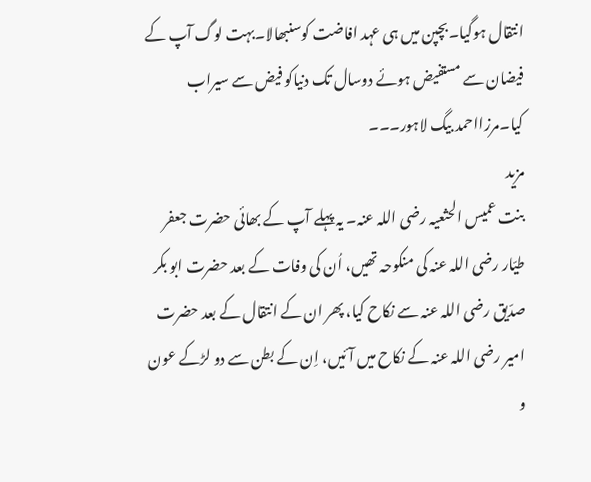انتقال ہوگیا۔بچپن میں ہی عہد افاضت کوسنبھالا۔بہت لوگ آپ کے فیضان سے مستفیض ہوئے دوسال تک دنیاکو فیض سے سیراب کیا۔مرزااحمد بیگ لاہور۔۔۔
مزید
بنت عمیس الحثعیہ رضی اللہ عنہ۔ یہ پہلے آپ کے بھائی حضرت جعفر طیّار رضی اللہ عنہ کی منکوحہ تھیں، اُن کی وفات کے بعد حضرت ابو بکر صدّیق رضی اللہ عنہ سے نکاح کیا، پھر ان کے انتقال کے بعد حضرت امیر رضی اللہ عنہ کے نکاح میں آئیں، اِن کے بطن سے دو لڑکے عون و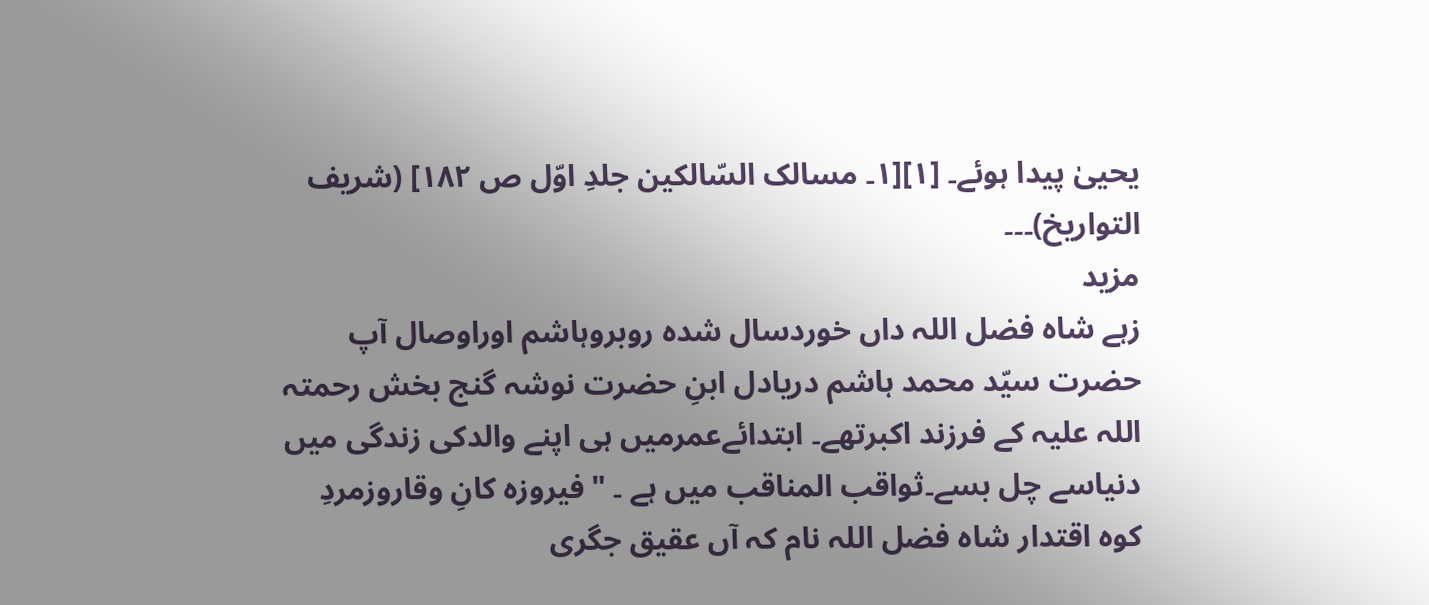یحییٰ پیدا ہوئے۔ [۱][۱۔ مسالک السّالکین جلدِ اوّل ص ۱۸۲] (شریف التواریخ)۔۔۔
مزید
زہے شاہ فضل اللہ داں خوردسال شدہ روبروہاشم اوراوصال آپ حضرت سیّد محمد ہاشم دریادل ابنِ حضرت نوشہ گنج بخش رحمتہ اللہ علیہ کے فرزند اکبرتھے۔ ابتدائےعمرمیں ہی اپنے والدکی زندگی میں دنیاسے چل بسے۔ثواقب المناقب میں ہے ۔ "فیروزہ کانِ وقاروزمردِ کوہ اقتدار شاہ فضل اللہ نام کہ آں عقیق جگری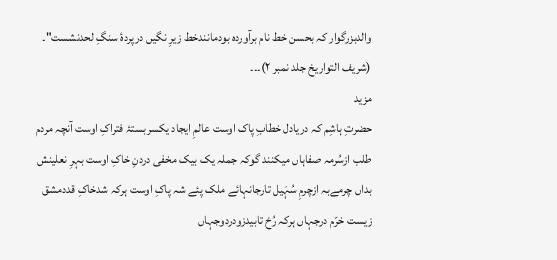والدبزرگوار کہ بحسن خط نام برآوردہ بودمانندخط زیرِ نگیں درپردۂ سنگِ لحدنشست"۔ (شریف التواریخ جلد نمبر ۲)۔۔۔
مزید
حضرتِ ہاشِم کہ دریادل خطابِ پاک اوست عالمِ ایجاد یکسربستۂ فتراکِ اوست آنچہ مردم طلب ازسُرمہ صفاہاں میکنند گوکہ جملہ یک بیک مخفی دردنِ خاکِ اوست بہرِ نعلینش بداں چرمےبہ ازچرمِ سُہَیل تارجانہائے ملک پئے شہ پاکِ اوست ہرکہ شدخاکِ قددمشق زیست خرّم درجہاں ہرکہ رُخ تابیدزودردوجہاں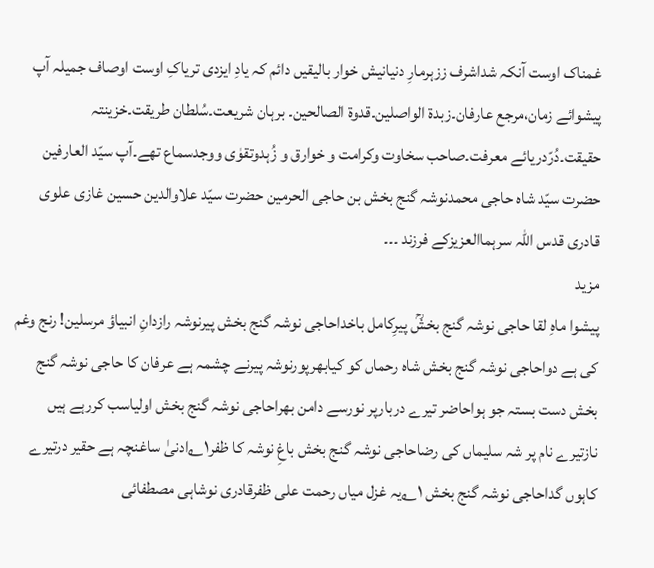غمناک اوست آنکہ شداشرف ززہرمارِ دنیانیش خوار بالیقیں دائم کہ یادِ ایزدی تریاکِ اوست اوصاف جمیلہ آپ پیشوائے زمان،مرجع عارفان۔زبدۃ الواصلین۔قدوۃ الصالحین۔ برہان شریعت۔سُلطان طریقت۔خزینتہ حقیقت۔دُرّدریائے معرفت۔صاحب سخاوت وکرامت و خوارق و زُہدوتقوٰی ووجدسماع تھے۔آپ سیّد العارفین حضرت سیّد شاہ حاجی محمدنوشہ گنج بخش بن حاجی الحرمین حضرت سیّد علاوالدین حسین غازی علوی قادری قدس اللہ سرہماالعزیزکے فرزند ۔۔۔
مزید
پیشوا ماہِ لقا حاجی نوشہ گنج بخشؒ پیرِکامل باخداحاجی نوشہ گنج بخش پیرنوشہ رازدانِ انبیاؤ مرسلین! رنج وغم کی ہے دواحاجی نوشہ گنج بخش شاہ رحماں کو کیابھرپورنوشہ پیرنے چشمہ ہے عرفان کا حاجی نوشہ گنج بخش دست بستہ جو ہواحاضر تیرے دربارپر نورسے دامن بھراحاجی نوشہ گنج بخش اولیاسب کررہے ہیں نازتیرے نام پر شہ سلیماں کی رضاحاجی نوشہ گنج بخش باغِ نوشہ کا ظفر۱؎ادنیٰ ساغنچہ ہے حقیر درتیرے کاہوں گداحاجی نوشہ گنج بخش ۱؎یہ غزل میاں رحمت علی ظفرقادری نوشاہی مصطفائی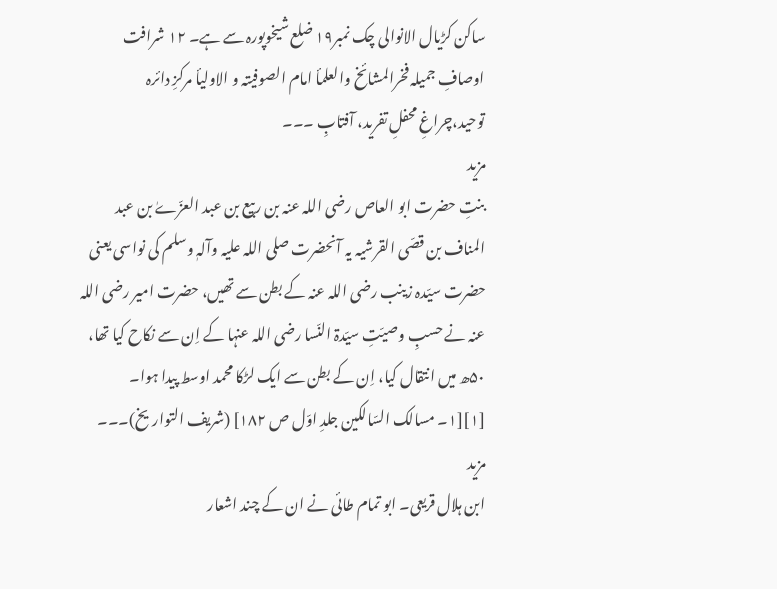ساکن کڑیال الانوالی چک نمبر۱۹ ضلع شیخوپورہ سے ہے۔ ۱۲ شرافت اوصافِ جمیلہ فخرالمشائخ والعلمأ امام الصوفیتہ و الاولیأ مرکزِ دائرہ توحید،چراغِ محفلِ تفرید، آفتابِ ۔۔۔
مزید
بنتِ حضرت ابو العاص رضی اللہ عنہ بن ربیع بن عبد العزّےٰ بن عبد المناف بن قصّی القرشیہ یہ آنحضرت صلی اللہ علیہ وآلہٖ وسلم کی نواسی یعنی حضرت سیّدہ زینب رضی اللہ عنہ کے بطن سے تھیں، حضرت امیر رضی اللہ عنہ نے حسبِ وصیّتِ سیّدۃ النّسا رضی اللہ عنہا کے اِن سے نکاح کیا تھا، ۵۰ھ میں انتقال کیا، اِن کے بطن سے ایک لڑکا محمد اوسط پیدا ہوا۔ [۱][۱۔ مسالک السّالکین جلدِ اوّل ص ۱۸۲] (شریف التواریخ)۔۔۔
مزید
ابن ہلال قریعی۔ ابو تمام طائی نے ان کے چند اشعار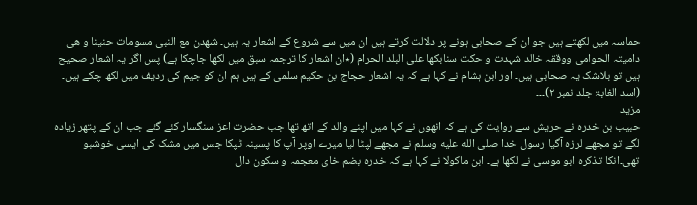حماسہ میں لکھتے ہیں جو ان کے صحابی ہونے پر دلالت کرتے ہیں ان میں سے شروع کے اشعار یہ ہیں۔ شھدن مع النبی مسومات حنینا و ھی دامیتہ الحوامی ووققہ خالد شہدت و حکت سنابکھا علی البلد الحرام (٭ان اشعار کا ترجمہ سبق میں لکھا جاچکا ہے) پس اگر یہ اشعار صحیح ہیں تو بلاشک یہ صحابی ہیں۔ اور ابن ہشام نے کہا ہے کہ یہ اشعار حجاج بن حکیم سلمی کے ہیں ہم ان کو جیم کی ردیف میں لکھ چکے ہیں۔ (اسد الغابۃ جلد نمبر ۲)۔۔۔
مزید
حبیب بن خدرہ نے حریش سے روایت کی ہے کہ انھوں نے کہا میں اپنے والد کے اتھ تھا جب حضرت اعز سنگسار کئے گئے جب ان کے پتھر زیادہ لگے تو مجھے لرزہ آگیا رسول خدا صلى الله عليه وسلم نے مجھے لپٹا لیا میرے اوپر آپ کا پسینہ ٹپکا جس میں مشک کی ایسی خوشبو تھی۔انکا تذکرہ ابو موسی نے لکھا ہے۔ ابن ماکولا نے کہا ہے کہ خدرہ بضم خای معجمہ و سکون دال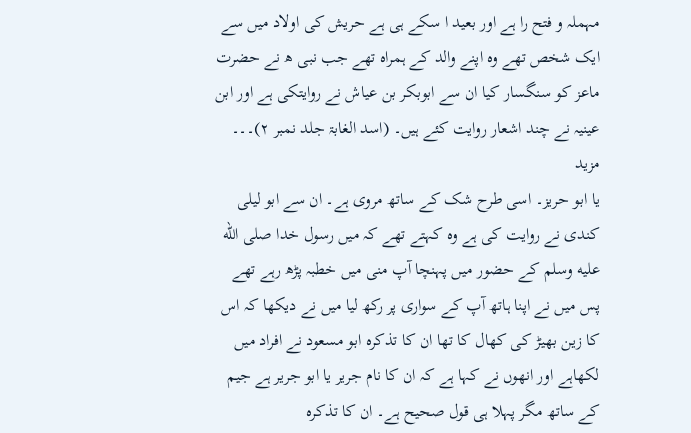مہملہ و فتح را ہے اور بعید ا سکے ہی ہے حریش کی اولاد میں سے ایک شخص تھے وہ اپنے والد کے ہمراہ تھے جب نبی ھ نے حضرت ماعز کو سنگسار کیا ان سے ابوبکر بن عیاش نے روایتکی ہے اور ابن عینیہ نے چند اشعار روایت کئے ہیں۔ (اسد الغابۃ جلد نمبر ۲)۔۔۔
مزید
یا ابو حریز۔ اسی طرح شک کے ساتھ مروی ہے۔ ان سے ابو لیلی کندی نے روایت کی ہے وہ کہتے تھے کہ میں رسول خدا صلى الله عليه وسلم کے حضور میں پہنچا آپ منی میں خطبہ پڑھ رہے تھے پس میں نے اپنا ہاتھ آپ کے سواری پر رکھ لیا میں نے دیکھا کہ اس کا زین بھیڑ کی کھال کا تھا ان کا تذکرہ ابو مسعود نے افراد میں لکھاہے اور انھوں نے کہا ہے کہ ان کا نام جریر یا ابو جریر ہے جیم کے ساتھ مگر پہلا ہی قول صحیح ہے۔ ان کا تذکرہ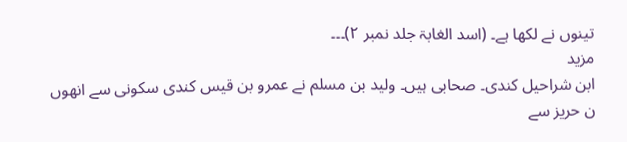تینوں نے لکھا ہے۔ (اسد الغابۃ جلد نمبر ۲)۔۔۔
مزید
ابن شراحیل کندی۔ صحابی ہیں۔ ولید بن مسلم نے عمرو بن قیس کندی سکونی سے انھوں ن حریز سے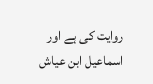روایت کی ہے اور اسماعیل ابن عیاش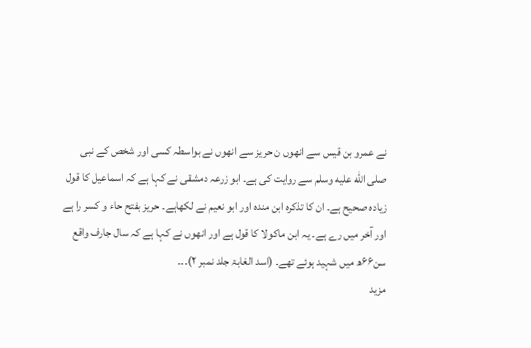نے عمرو بن قیس سے انھوں ن حریز سے انھوں نے بواسطہ کسی اور شخص کے نبی صلى الله عليه وسلم سے روایت کی ہے۔ ابو زرعہ دمشقی نے کہا ہے کہ اسماعیل کا قول زیادہ صحیح ہے۔ ان کا تذکرہ ابن مندہ اور ابو نعیم نے لکھاہے۔ حریز بفتح حاء و کسر را ہے اور آخر میں رے ہے۔ یہ ابن ماکولا کا قول ہے اور انھوں نے کہا ہے کہ سال جارف واقع سن۶۶ھ میں شہید ہوئے تھے۔ (اسد الغابۃ جلد نمبر ۲)۔۔۔
مزید